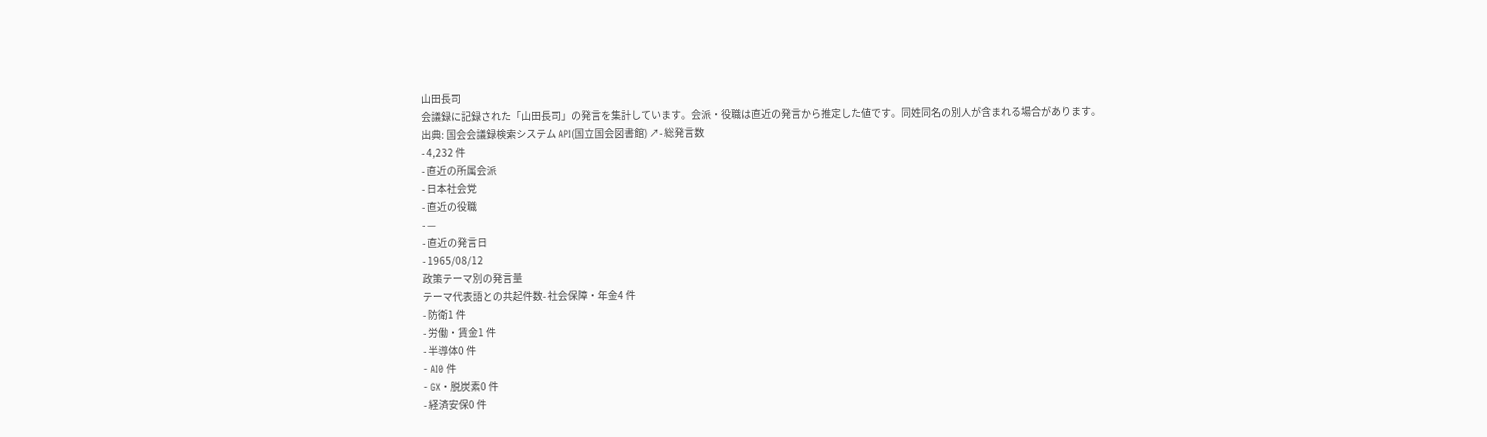山田長司
会議録に記録された「山田長司」の発言を集計しています。会派・役職は直近の発言から推定した値です。同姓同名の別人が含まれる場合があります。
出典: 国会会議録検索システム API(国立国会図書館) ↗- 総発言数
- 4,232 件
- 直近の所属会派
- 日本社会党
- 直近の役職
- —
- 直近の発言日
- 1965/08/12
政策テーマ別の発言量
テーマ代表語との共起件数- 社会保障・年金4 件
- 防衛1 件
- 労働・賃金1 件
- 半導体0 件
- AI0 件
- GX・脱炭素0 件
- 経済安保0 件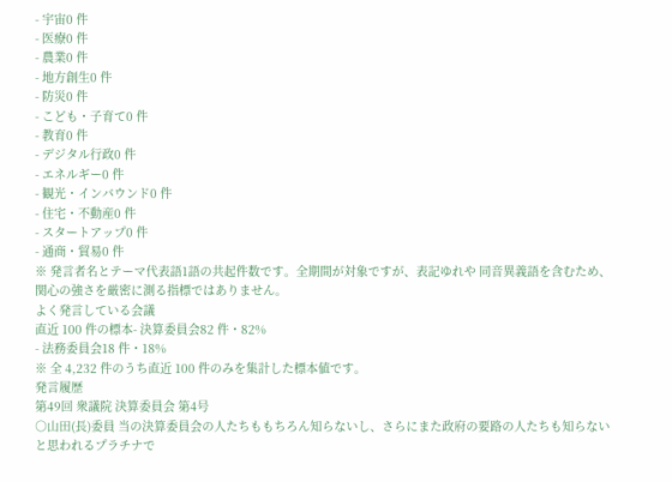- 宇宙0 件
- 医療0 件
- 農業0 件
- 地方創生0 件
- 防災0 件
- こども・子育て0 件
- 教育0 件
- デジタル行政0 件
- エネルギー0 件
- 観光・インバウンド0 件
- 住宅・不動産0 件
- スタートアップ0 件
- 通商・貿易0 件
※ 発言者名とテーマ代表語1語の共起件数です。全期間が対象ですが、表記ゆれや 同音異義語を含むため、関心の強さを厳密に測る指標ではありません。
よく発言している会議
直近 100 件の標本- 決算委員会82 件・82%
- 法務委員会18 件・18%
※ 全 4,232 件のうち直近 100 件のみを集計した標本値です。
発言履歴
第49回 衆議院 決算委員会 第4号
○山田(長)委員 当の決算委員会の人たちももちろん知らないし、さらにまた政府の要路の人たちも知らないと思われるプラチナで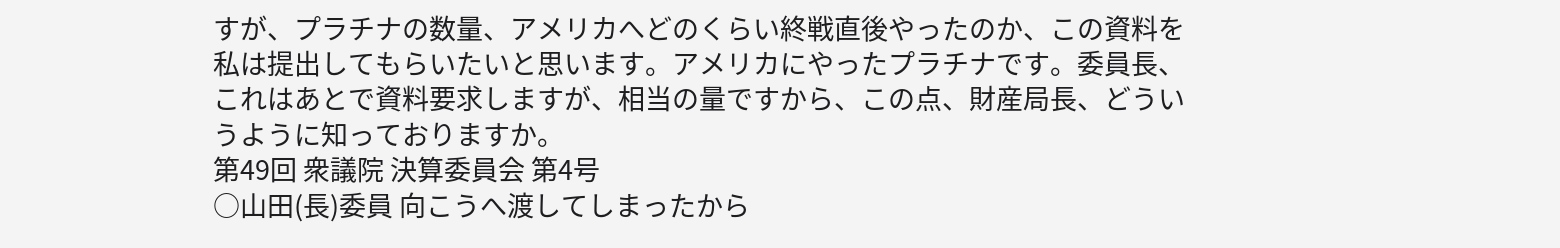すが、プラチナの数量、アメリカへどのくらい終戦直後やったのか、この資料を私は提出してもらいたいと思います。アメリカにやったプラチナです。委員長、これはあとで資料要求しますが、相当の量ですから、この点、財産局長、どういうように知っておりますか。
第49回 衆議院 決算委員会 第4号
○山田(長)委員 向こうへ渡してしまったから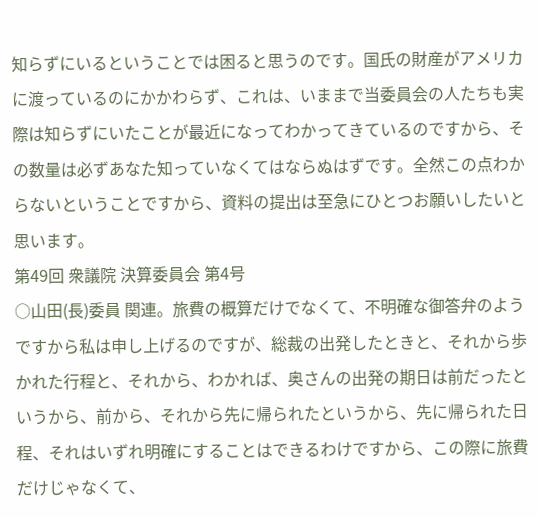知らずにいるということでは困ると思うのです。国氏の財産がアメリカに渡っているのにかかわらず、これは、いままで当委員会の人たちも実際は知らずにいたことが最近になってわかってきているのですから、その数量は必ずあなた知っていなくてはならぬはずです。全然この点わからないということですから、資料の提出は至急にひとつお願いしたいと思います。
第49回 衆議院 決算委員会 第4号
○山田(長)委員 関連。旅費の概算だけでなくて、不明確な御答弁のようですから私は申し上げるのですが、総裁の出発したときと、それから歩かれた行程と、それから、わかれば、奥さんの出発の期日は前だったというから、前から、それから先に帰られたというから、先に帰られた日程、それはいずれ明確にすることはできるわけですから、この際に旅費だけじゃなくて、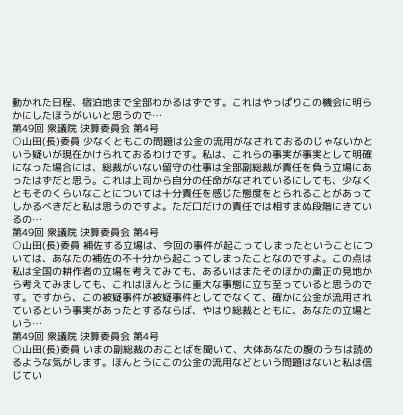動かれた日程、宿泊地まで全部わかるはずです。これはやっぱりこの機会に明らかにしたほうがいいと思うので…
第49回 衆議院 決算委員会 第4号
○山田(長)委員 少なくともこの問題は公金の流用がなされておるのじゃないかという疑いが現在かけられておるわけです。私は、これらの事実が事実として明確になった場合には、総裁がいない留守の仕事は全部副総裁が責任を負う立場にあったはずだと思う。これは上司から自分の任命がなされているにしても、少なくともそのくらいなことについては十分責任を感じた態度をとられることがあってしかるべきだと私は思うのですよ。ただ口だけの責任では相すまぬ段階にきているの…
第49回 衆議院 決算委員会 第4号
○山田(長)委員 補佐する立場は、今回の事件が起こってしまったということについては、あなたの補佐の不十分から起こってしまったことなのですよ。この点は私は全国の耕作者の立場を考えてみても、あるいはまたそのほかの粛正の見地から考えてみましても、これはほんとうに重大な事態に立ち至っていると思うのです。ですから、この被疑事件が被疑事件としてでなくて、確かに公金が流用されているという事実があったとするならば、やはり総裁とともに、あなたの立場という…
第49回 衆議院 決算委員会 第4号
○山田(長)委員 いまの副総裁のおことばを聞いて、大体あなたの腹のうちは読めるような気がします。ほんとうにこの公金の流用などという問題はないと私は信じてい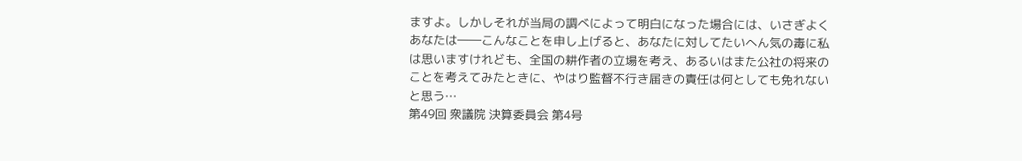ますよ。しかしそれが当局の調べによって明白になった場合には、いさぎよくあなたは――こんなことを申し上げると、あなたに対してたいへん気の毒に私は思いますけれども、全国の耕作者の立場を考え、あるいはまた公社の将来のことを考えてみたときに、やはり監督不行き届きの責任は何としても免れないと思う…
第49回 衆議院 決算委員会 第4号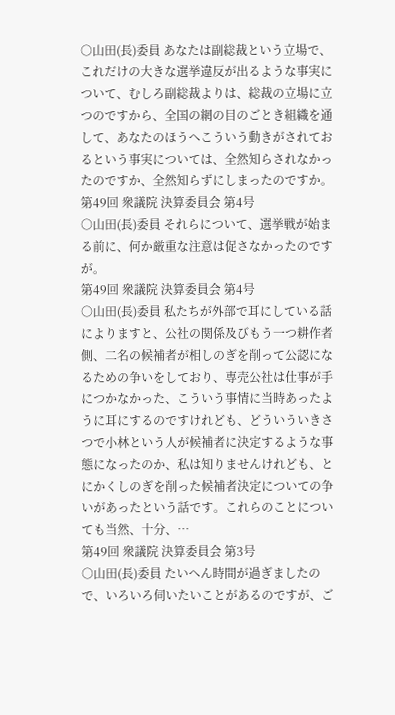○山田(長)委員 あなたは副総裁という立場で、これだけの大きな選挙違反が出るような事実について、むしろ副総裁よりは、総裁の立場に立つのですから、全国の網の目のごとき組織を通して、あなたのほうへこういう動きがされておるという事実については、全然知らされなかったのですか、全然知らずにしまったのですか。
第49回 衆議院 決算委員会 第4号
○山田(長)委員 それらについて、選挙戦が始まる前に、何か厳重な注意は促さなかったのですが。
第49回 衆議院 決算委員会 第4号
○山田(長)委員 私たちが外部で耳にしている話によりますと、公社の関係及びもう一つ耕作者側、二名の候補者が相しのぎを削って公認になるための争いをしており、専売公社は仕事が手につかなかった、こういう事情に当時あったように耳にするのですけれども、どういういきさつで小林という人が候補者に決定するような事態になったのか、私は知りませんけれども、とにかくしのぎを削った候補者決定についての争いがあったという話です。これらのことについても当然、十分、…
第49回 衆議院 決算委員会 第3号
○山田(長)委員 たいへん時間が過ぎましたので、いろいろ伺いたいことがあるのですが、ご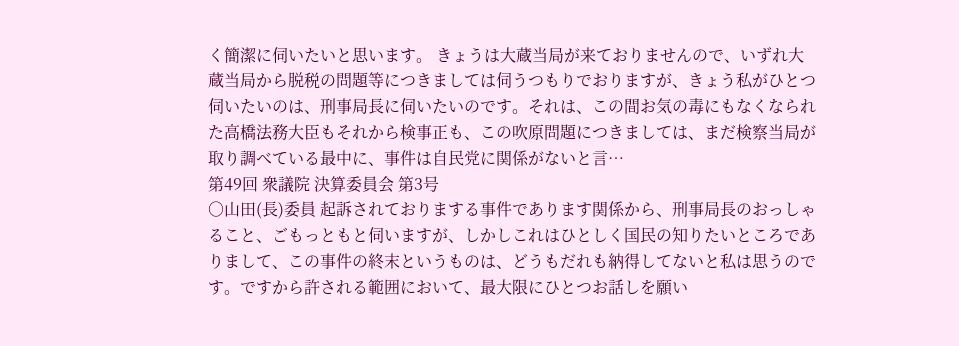く簡潔に伺いたいと思います。 きょうは大蔵当局が来ておりませんので、いずれ大蔵当局から脱税の問題等につきましては伺うつもりでおりますが、きょう私がひとつ伺いたいのは、刑事局長に伺いたいのです。それは、この間お気の毒にもなくなられた高橋法務大臣もそれから検事正も、この吹原問題につきましては、まだ検察当局が取り調べている最中に、事件は自民党に関係がないと言…
第49回 衆議院 決算委員会 第3号
○山田(長)委員 起訴されておりまする事件であります関係から、刑事局長のおっしゃること、ごもっともと伺いますが、しかしこれはひとしく国民の知りたいところでありまして、この事件の終末というものは、どうもだれも納得してないと私は思うのです。ですから許される範囲において、最大限にひとつお話しを願い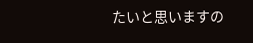たいと思いますの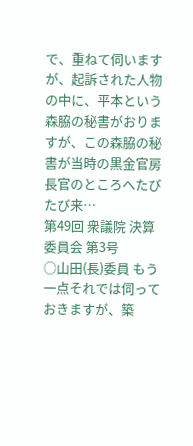で、重ねて伺いますが、起訴された人物の中に、平本という森脇の秘書がおりますが、この森脇の秘書が当時の黒金官房長官のところへたびたび来…
第49回 衆議院 決算委員会 第3号
○山田(長)委員 もう一点それでは伺っておきますが、築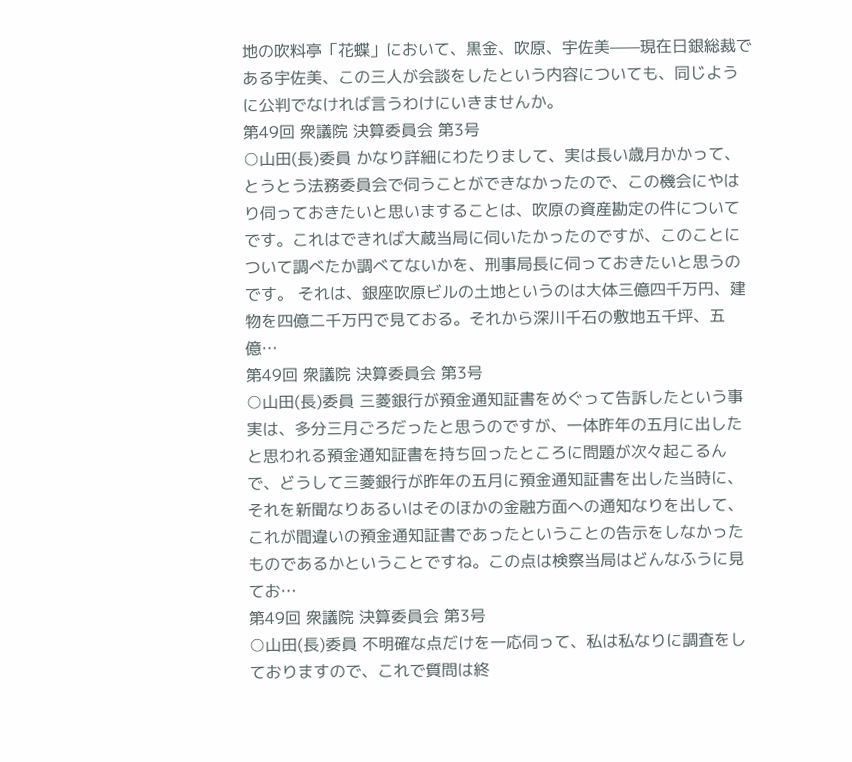地の吹料亭「花蝶」において、黒金、吹原、宇佐美——現在日銀総裁である宇佐美、この三人が会談をしたという内容についても、同じように公判でなければ言うわけにいきませんか。
第49回 衆議院 決算委員会 第3号
○山田(長)委員 かなり詳細にわたりまして、実は長い歳月かかって、とうとう法務委員会で伺うことができなかったので、この機会にやはり伺っておきたいと思いますることは、吹原の資産勘定の件についてです。これはできれば大蔵当局に伺いたかったのですが、このことについて調べたか調べてないかを、刑事局長に伺っておきたいと思うのです。 それは、銀座吹原ビルの土地というのは大体三億四千万円、建物を四億二千万円で見ておる。それから深川千石の敷地五千坪、五億…
第49回 衆議院 決算委員会 第3号
○山田(長)委員 三菱銀行が預金通知証書をめぐって告訴したという事実は、多分三月ごろだったと思うのですが、一体昨年の五月に出したと思われる預金通知証書を持ち回ったところに問題が次々起こるんで、どうして三菱銀行が昨年の五月に預金通知証書を出した当時に、それを新聞なりあるいはそのほかの金融方面への通知なりを出して、これが間違いの預金通知証書であったということの告示をしなかったものであるかということですね。この点は検察当局はどんなふうに見てお…
第49回 衆議院 決算委員会 第3号
○山田(長)委員 不明確な点だけを一応伺って、私は私なりに調査をしておりますので、これで質問は終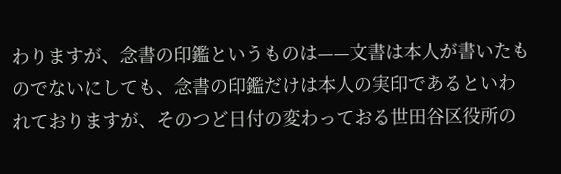わりますが、念書の印鑑というものは——文書は本人が書いたものでないにしても、念書の印鑑だけは本人の実印であるといわれておりますが、そのつど日付の変わっておる世田谷区役所の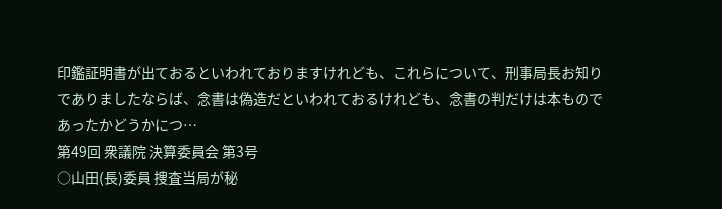印鑑証明書が出ておるといわれておりますけれども、これらについて、刑事局長お知りでありましたならば、念書は偽造だといわれておるけれども、念書の判だけは本ものであったかどうかにつ…
第49回 衆議院 決算委員会 第3号
○山田(長)委員 捜査当局が秘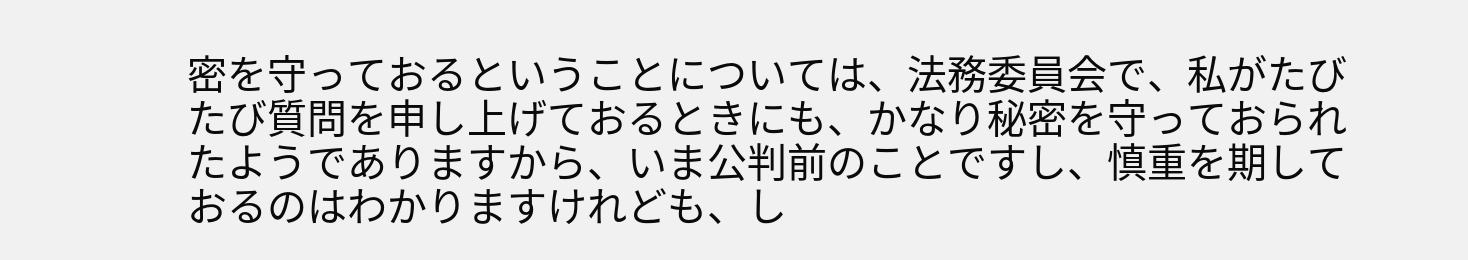密を守っておるということについては、法務委員会で、私がたびたび質問を申し上げておるときにも、かなり秘密を守っておられたようでありますから、いま公判前のことですし、慎重を期しておるのはわかりますけれども、し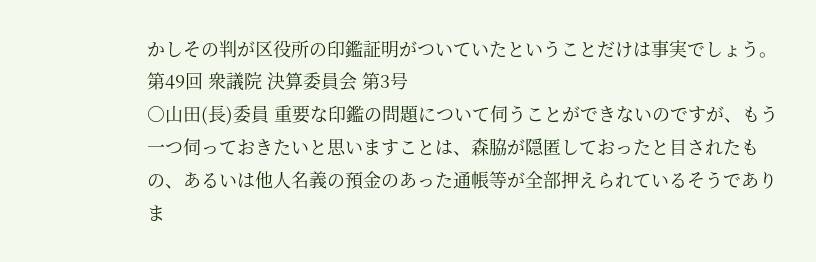かしその判が区役所の印鑑証明がついていたということだけは事実でしょう。
第49回 衆議院 決算委員会 第3号
○山田(長)委員 重要な印鑑の問題について伺うことができないのですが、もう一つ伺っておきたいと思いますことは、森脇が隠匿しておったと目されたもの、あるいは他人名義の預金のあった通帳等が全部押えられているそうでありま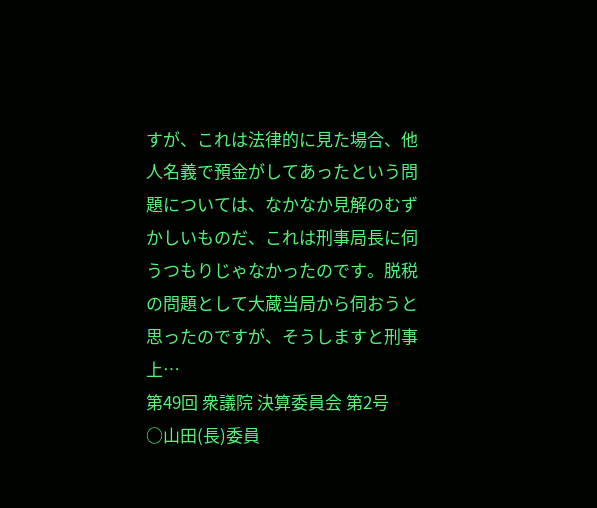すが、これは法律的に見た場合、他人名義で預金がしてあったという問題については、なかなか見解のむずかしいものだ、これは刑事局長に伺うつもりじゃなかったのです。脱税の問題として大蔵当局から伺おうと思ったのですが、そうしますと刑事上…
第49回 衆議院 決算委員会 第2号
○山田(長)委員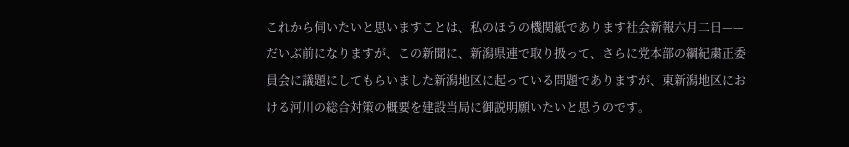これから伺いたいと思いますことは、私のほうの機関紙であります社会新報六月二日——だいぶ前になりますが、この新聞に、新潟県連で取り扱って、さらに党本部の綱紀粛正委員会に議題にしてもらいました新潟地区に起っている問題でありますが、東新潟地区における河川の総合対策の概要を建設当局に御説明願いたいと思うのです。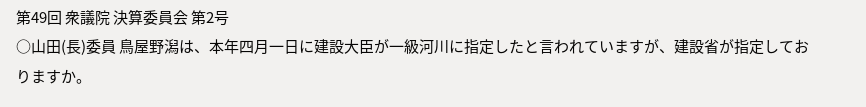第49回 衆議院 決算委員会 第2号
○山田(長)委員 鳥屋野潟は、本年四月一日に建設大臣が一級河川に指定したと言われていますが、建設省が指定しておりますか。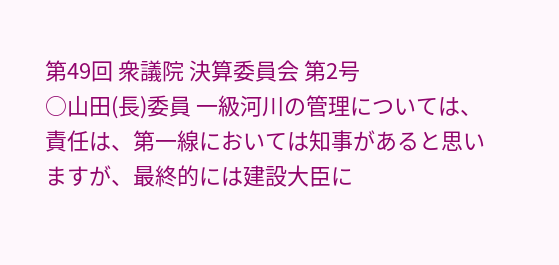第49回 衆議院 決算委員会 第2号
○山田(長)委員 一級河川の管理については、責任は、第一線においては知事があると思いますが、最終的には建設大臣に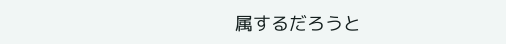属するだろうと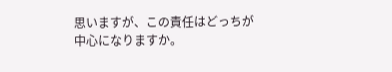思いますが、この責任はどっちが中心になりますか。